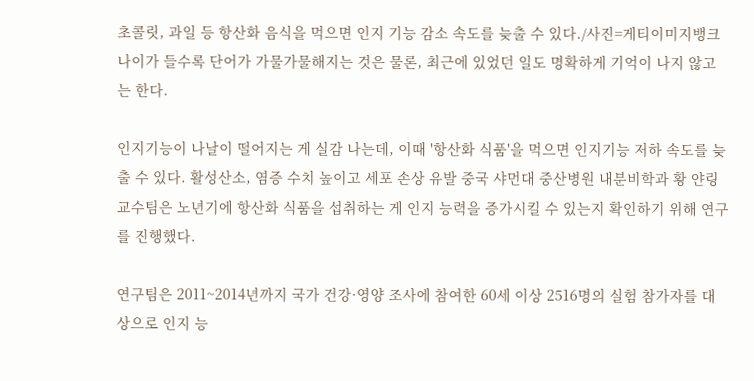초콜릿, 과일 등 항산화 음식을 먹으면 인지 기능 감소 속도를 늦출 수 있다./사진=게티이미지뱅크 나이가 들수록 단어가 가물가물해지는 것은 물론, 최근에 있었던 일도 명확하게 기억이 나지 않고는 한다.

인지기능이 나날이 떨어지는 게 실감 나는데, 이때 '항산화 식품'을 먹으면 인지기능 저하 속도를 늦출 수 있다. 활성산소, 염증 수치 높이고 세포 손상 유발 중국 샤먼대 중산병원 내분비학과 황 얀링 교수팀은 노년기에 항산화 식품을 섭취하는 게 인지 능력을 증가시킬 수 있는지 확인하기 위해 연구를 진행했다.

연구팀은 2011~2014년까지 국가 건강·영양 조사에 참여한 60세 이상 2516명의 실험 참가자를 대상으로 인지 능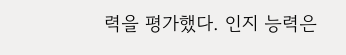력을 평가했다. 인지 능력은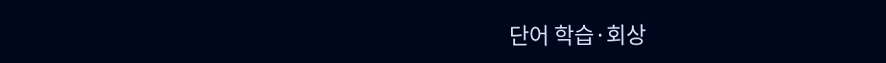단어 학습·회상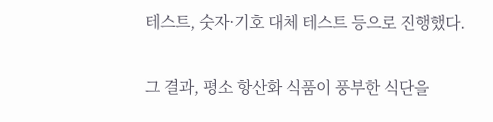테스트, 숫자·기호 대체 테스트 등으로 진행했다.

그 결과, 평소 항산화 식품이 풍부한 식단을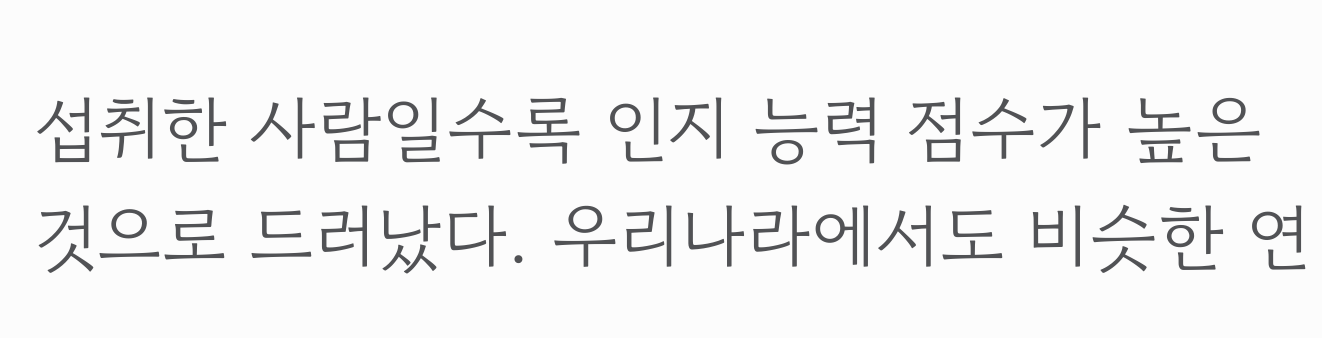섭취한 사람일수록 인지 능력 점수가 높은 것으로 드러났다. 우리나라에서도 비슷한 연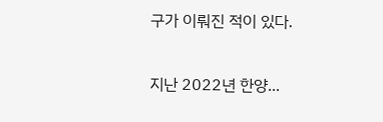구가 이뤄진 적이 있다.

지난 2022년 한양...